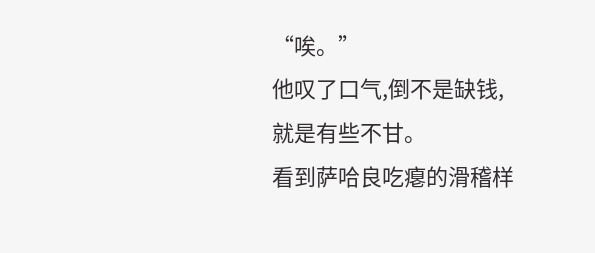“唉。”
他叹了口气,倒不是缺钱,就是有些不甘。
看到萨哈良吃瘪的滑稽样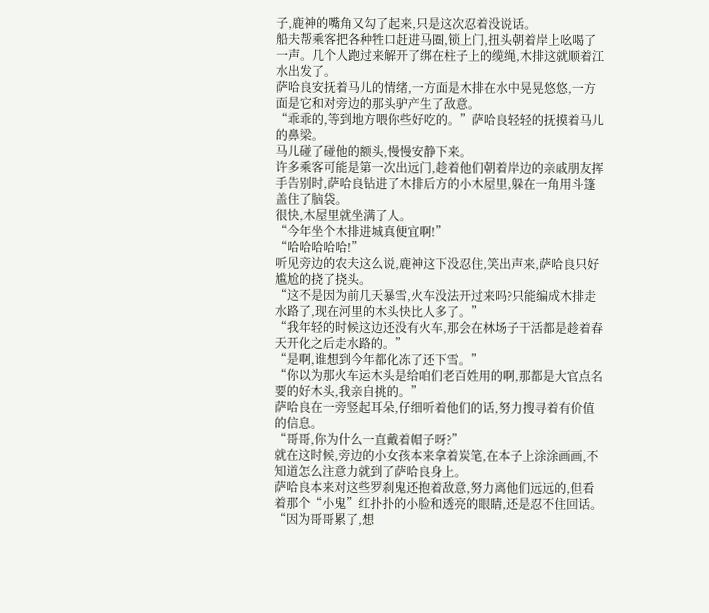子,鹿神的嘴角又勾了起来,只是这次忍着没说话。
船夫帮乘客把各种牲口赶进马圈,锁上门,扭头朝着岸上吆喝了一声。几个人跑过来解开了绑在柱子上的缆绳,木排这就顺着江水出发了。
萨哈良安抚着马儿的情绪,一方面是木排在水中晃晃悠悠,一方面是它和对旁边的那头驴产生了敌意。
“乖乖的,等到地方喂你些好吃的。”萨哈良轻轻的抚摸着马儿的鼻梁。
马儿碰了碰他的额头,慢慢安静下来。
许多乘客可能是第一次出远门,趁着他们朝着岸边的亲戚朋友挥手告别时,萨哈良钻进了木排后方的小木屋里,躲在一角用斗篷盖住了脑袋。
很快,木屋里就坐满了人。
“今年坐个木排进城真便宜啊!”
“哈哈哈哈哈!”
听见旁边的农夫这么说,鹿神这下没忍住,笑出声来,萨哈良只好尴尬的挠了挠头。
“这不是因为前几天暴雪,火车没法开过来吗?只能编成木排走水路了,现在河里的木头快比人多了。”
“我年轻的时候这边还没有火车,那会在林场子干活都是趁着春天开化之后走水路的。”
“是啊,谁想到今年都化冻了还下雪。”
“你以为那火车运木头是给咱们老百姓用的啊,那都是大官点名要的好木头,我亲自挑的。”
萨哈良在一旁竖起耳朵,仔细听着他们的话,努力搜寻着有价值的信息。
“哥哥,你为什么一直戴着帽子呀?”
就在这时候,旁边的小女孩本来拿着炭笔,在本子上涂涂画画,不知道怎么注意力就到了萨哈良身上。
萨哈良本来对这些罗刹鬼还抱着敌意,努力离他们远远的,但看着那个“小鬼”红扑扑的小脸和透亮的眼睛,还是忍不住回话。
“因为哥哥累了,想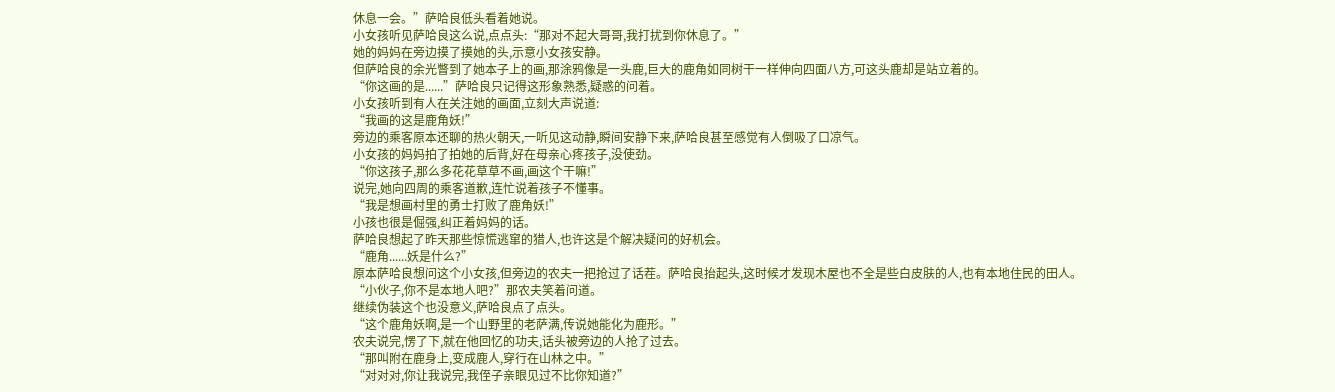休息一会。”萨哈良低头看着她说。
小女孩听见萨哈良这么说,点点头:“那对不起大哥哥,我打扰到你休息了。”
她的妈妈在旁边摸了摸她的头,示意小女孩安静。
但萨哈良的余光瞥到了她本子上的画,那涂鸦像是一头鹿,巨大的鹿角如同树干一样伸向四面八方,可这头鹿却是站立着的。
“你这画的是......”萨哈良只记得这形象熟悉,疑惑的问着。
小女孩听到有人在关注她的画面,立刻大声说道:
“我画的这是鹿角妖!”
旁边的乘客原本还聊的热火朝天,一听见这动静,瞬间安静下来,萨哈良甚至感觉有人倒吸了口凉气。
小女孩的妈妈拍了拍她的后背,好在母亲心疼孩子,没使劲。
“你这孩子,那么多花花草草不画,画这个干嘛!”
说完,她向四周的乘客道歉,连忙说着孩子不懂事。
“我是想画村里的勇士打败了鹿角妖!”
小孩也很是倔强,纠正着妈妈的话。
萨哈良想起了昨天那些惊慌逃窜的猎人,也许这是个解决疑问的好机会。
“鹿角......妖是什么?”
原本萨哈良想问这个小女孩,但旁边的农夫一把抢过了话茬。萨哈良抬起头,这时候才发现木屋也不全是些白皮肤的人,也有本地住民的田人。
“小伙子,你不是本地人吧?”那农夫笑着问道。
继续伪装这个也没意义,萨哈良点了点头。
“这个鹿角妖啊,是一个山野里的老萨满,传说她能化为鹿形。”
农夫说完,愣了下,就在他回忆的功夫,话头被旁边的人抢了过去。
“那叫附在鹿身上,变成鹿人,穿行在山林之中。”
“对对对,你让我说完,我侄子亲眼见过不比你知道?”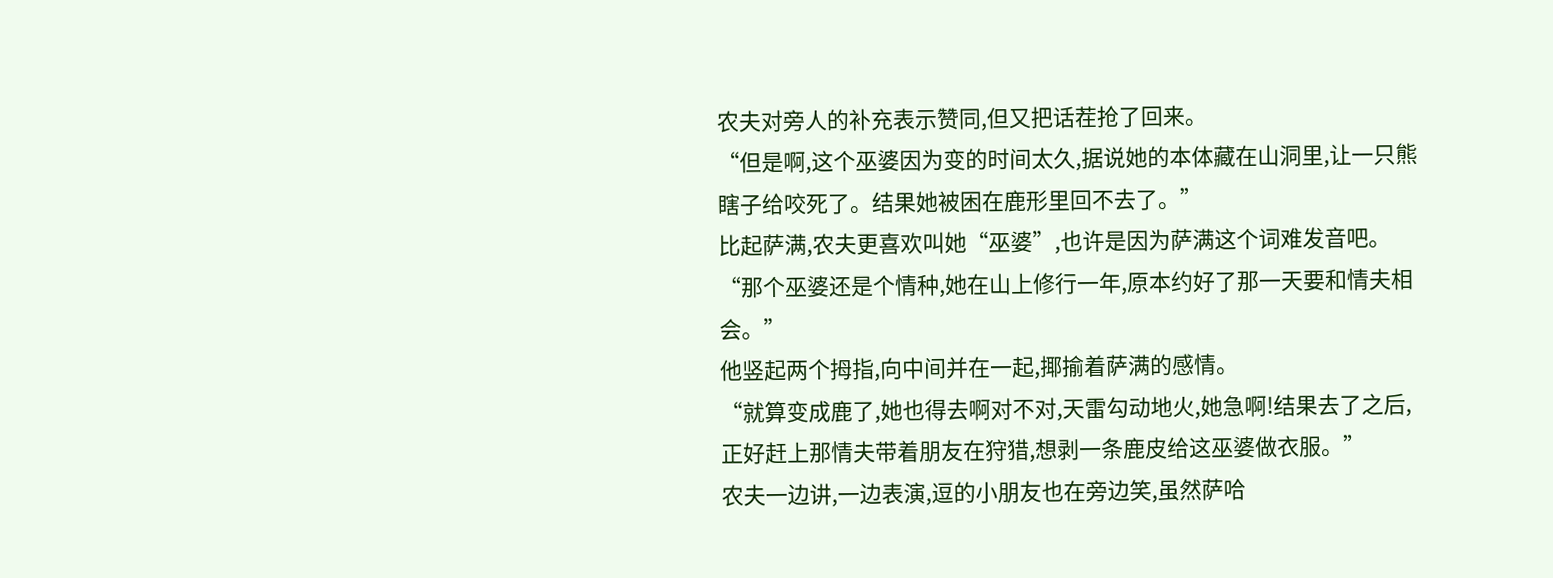农夫对旁人的补充表示赞同,但又把话茬抢了回来。
“但是啊,这个巫婆因为变的时间太久,据说她的本体藏在山洞里,让一只熊瞎子给咬死了。结果她被困在鹿形里回不去了。”
比起萨满,农夫更喜欢叫她“巫婆”,也许是因为萨满这个词难发音吧。
“那个巫婆还是个情种,她在山上修行一年,原本约好了那一天要和情夫相会。”
他竖起两个拇指,向中间并在一起,揶揄着萨满的感情。
“就算变成鹿了,她也得去啊对不对,天雷勾动地火,她急啊!结果去了之后,正好赶上那情夫带着朋友在狩猎,想剥一条鹿皮给这巫婆做衣服。”
农夫一边讲,一边表演,逗的小朋友也在旁边笑,虽然萨哈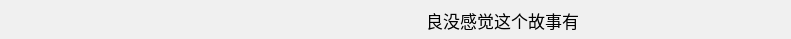良没感觉这个故事有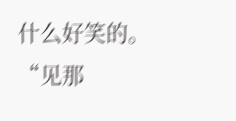什么好笑的。
“见那